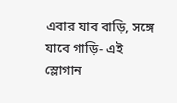এবার যাব বাড়ি, সঙ্গে যাবে গাড়ি- এই স্লোগান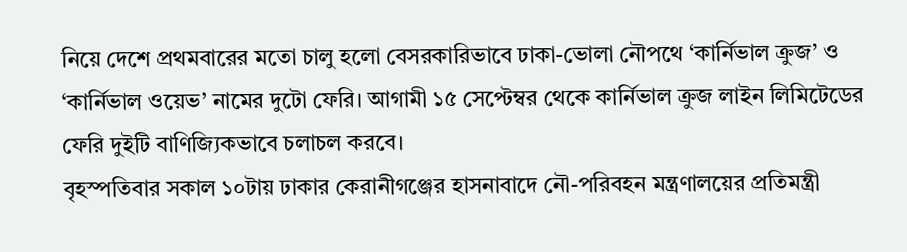নিয়ে দেশে প্রথমবারের মতো চালু হলো বেসরকারিভাবে ঢাকা-ভোলা নৌপথে ‘কার্নিভাল ক্রুজ’ ও ‘কার্নিভাল ওয়েভ’ নামের দুটো ফেরি। আগামী ১৫ সেপ্টেম্বর থেকে কার্নিভাল ক্রুজ লাইন লিমিটেডের ফেরি দুইটি বাণিজ্যিকভাবে চলাচল করবে।
বৃহস্পতিবার সকাল ১০টায় ঢাকার কেরানীগঞ্জের হাসনাবাদে নৌ-পরিবহন মন্ত্রণালয়ের প্রতিমন্ত্রী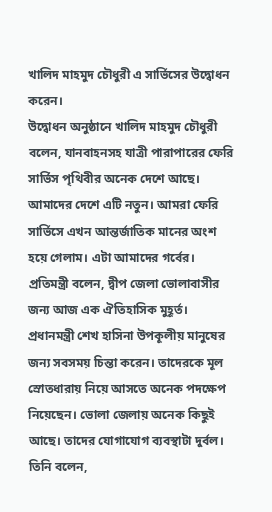খালিদ মাহমুদ চৌধুরী এ সার্ভিসের উদ্বোধন করেন।
উদ্বোধন অনুষ্ঠানে খালিদ মাহমুদ চৌধুরী বলেন, যানবাহনসহ যাত্রী পারাপারের ফেরি সার্ভিস পৃথিবীর অনেক দেশে আছে। আমাদের দেশে এটি নতুন। আমরা ফেরি সার্ভিসে এখন আন্তর্জাতিক মানের অংশ হয়ে গেলাম। এটা আমাদের গর্বের।
প্রতিমন্ত্রী বলেন, দ্বীপ জেলা ভোলাবাসীর জন্য আজ এক ঐতিহাসিক মুহূর্ত। প্রধানমন্ত্রী শেখ হাসিনা উপকূলীয় মানুষের জন্য সবসময় চিন্তা করেন। তাদেরকে মূল স্রোতধারায় নিয়ে আসতে অনেক পদক্ষেপ নিয়েছেন। ভোলা জেলায় অনেক কিছুই আছে। তাদের যোগাযোগ ব্যবস্থাটা দুর্বল।
তিনি বলেন,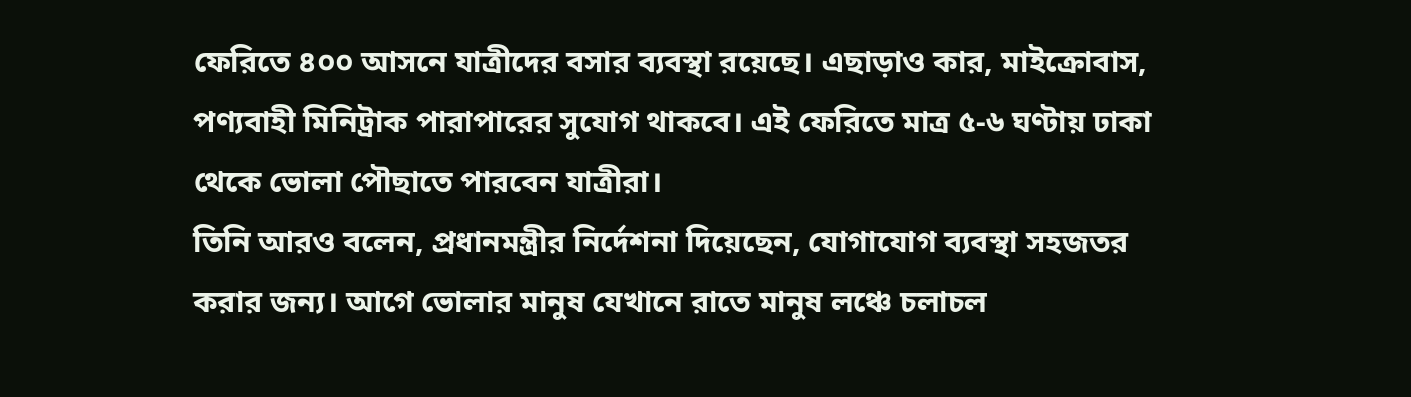ফেরিতে ৪০০ আসনে যাত্রীদের বসার ব্যবস্থা রয়েছে। এছাড়াও কার, মাইক্রোবাস, পণ্যবাহী মিনিট্রাক পারাপারের সুযোগ থাকবে। এই ফেরিতে মাত্র ৫-৬ ঘণ্টায় ঢাকা থেকে ভোলা পৌছাতে পারবেন যাত্রীরা।
তিনি আরও বলেন, প্রধানমন্ত্রীর নির্দেশনা দিয়েছেন, যোগাযোগ ব্যবস্থা সহজতর করার জন্য। আগে ভোলার মানুষ যেখানে রাতে মানুষ লঞ্চে চলাচল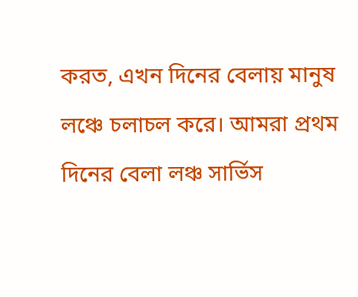করত, এখন দিনের বেলায় মানুষ লঞ্চে চলাচল করে। আমরা প্রথম দিনের বেলা লঞ্চ সার্ভিস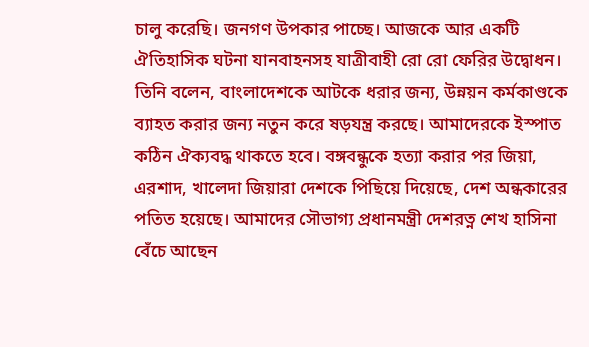চালু করেছি। জনগণ উপকার পাচ্ছে। আজকে আর একটি ঐতিহাসিক ঘটনা যানবাহনসহ যাত্রীবাহী রো রো ফেরির উদ্বোধন।
তিনি বলেন, বাংলাদেশকে আটকে ধরার জন্য, উন্নয়ন কর্মকাণ্ডকে ব্যাহত করার জন্য নতুন করে ষড়যন্ত্র করছে। আমাদেরকে ইস্পাত কঠিন ঐক্যবদ্ধ থাকতে হবে। বঙ্গবন্ধুকে হত্যা করার পর জিয়া, এরশাদ, খালেদা জিয়ারা দেশকে পিছিয়ে দিয়েছে, দেশ অন্ধকারের পতিত হয়েছে। আমাদের সৌভাগ্য প্রধানমন্ত্রী দেশরত্ন শেখ হাসিনা বেঁচে আছেন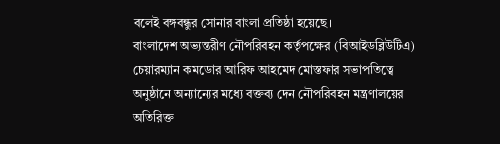বলেই বঙ্গবন্ধুর সোনার বাংলা প্রতিষ্ঠা হয়েছে।
বাংলাদেশ অভ্যন্তরীণ নৌপরিবহন কর্তৃপক্ষের (বিআইডব্লিউটিএ) চেয়ারম্যান কমডোর আরিফ আহমেদ মোস্তফার সভাপতিত্বে অনুষ্ঠানে অন্যান্যের মধ্যে বক্তব্য দেন নৌপরিবহন মন্ত্রণালয়ের অতিরিক্ত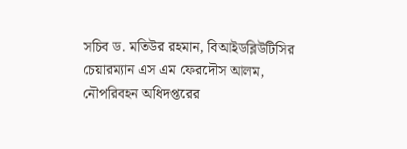সচিব ড. মতিউর রহমান, বিআইডব্লিউটিসির চেয়ারম্যান এস এম ফেরদৌস আলম, নৌপরিবহন অধিদপ্তরের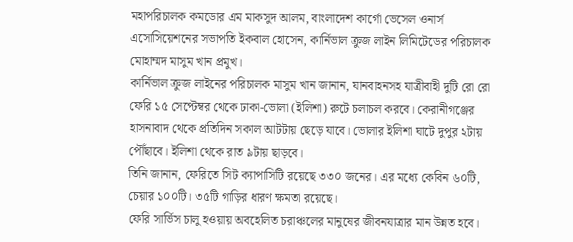মহাপরিচালক কমডোর এম মাকসুদ আলম, বাংলাদেশ কার্গো ভেসেল ওনার্স এসোসিয়েশনের সভাপতি ইকবাল হোসেন, কার্নিভাল ক্রুজ লাইন লিমিটেডের পরিচালক মোহাম্মদ মাসুম খান প্রমুখ।
কার্নিভাল ক্রুজ লাইনের পরিচালক মাসুম খান জানান, যানবাহনসহ যাত্রীবাহী দুটি রো রো ফেরি ১৫ সেপ্টেম্বর থেকে ঢাকা-ভোলা (ইলিশা) রুটে চলাচল করবে। কেরানীগঞ্জের হাসনাবাদ থেকে প্রতিদিন সকাল আটটায় ছেড়ে যাবে। ভোলার ইলিশা ঘাটে দুপুর ২টায় পৌঁছাবে। ইলিশা থেকে রাত ৯টায় ছাড়বে।
তিনি জানান, ফেরিতে সিট ক্যাপাসিটি রয়েছে ৩৩০ জনের। এর মধ্যে কেবিন ৬০টি, চেয়ার ১০০টি। ৩৫টি গাড়ির ধারণ ক্ষমতা রয়েছে।
ফেরি সার্ভিস চালু হওয়ায় অবহেলিত চরাঞ্চলের মানুষের জীবনযাত্রার মান উন্নত হবে।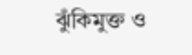ঝুঁকিমুক্ত ও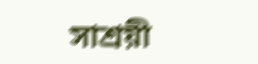সাশ্রয়ী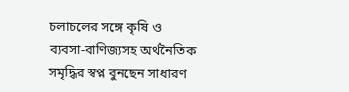চলাচলের সঙ্গে কৃষি ও ব্যবসা-বাণিজ্যসহ অর্থনৈতিক সমৃদ্ধির স্বপ্ন বুনছেন সাধারণ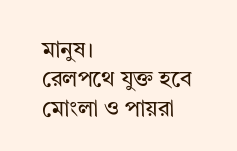মানুষ।
রেলপথে যুক্ত হবে মোংলা ও পায়রা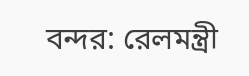বন্দর: রেলমন্ত্রী